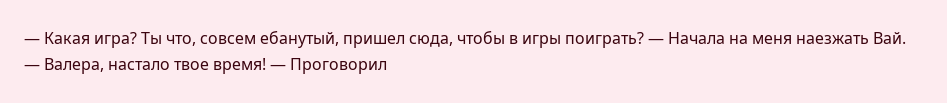— Какая игра? Ты что, совсем ебанутый, пришел сюда, чтобы в игры поиграть? — Начала на меня наезжать Вай.
— Валера, настало твое время! — Проговорил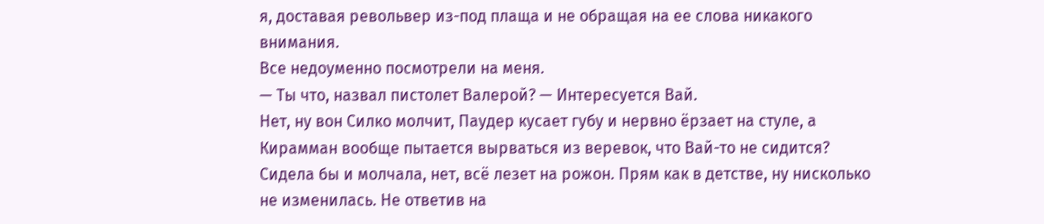я, доставая револьвер из-под плаща и не обращая на ее слова никакого внимания.
Все недоуменно посмотрели на меня.
— Ты что, назвал пистолет Валерой? — Интересуется Вай.
Нет, ну вон Силко молчит, Паудер кусает губу и нервно ёрзает на стуле, а Кирамман вообще пытается вырваться из веревок, что Вай-то не сидится? Сидела бы и молчала, нет, всё лезет на рожон. Прям как в детстве, ну нисколько не изменилась. Не ответив на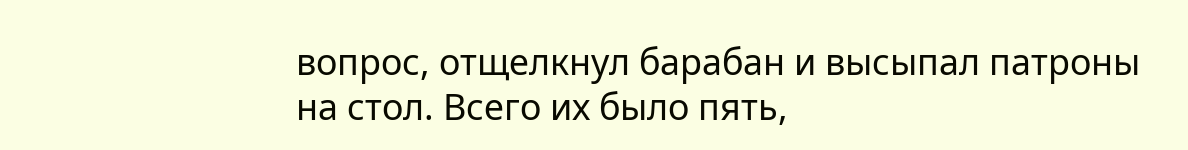вопрос, отщелкнул барабан и высыпал патроны на стол. Всего их было пять,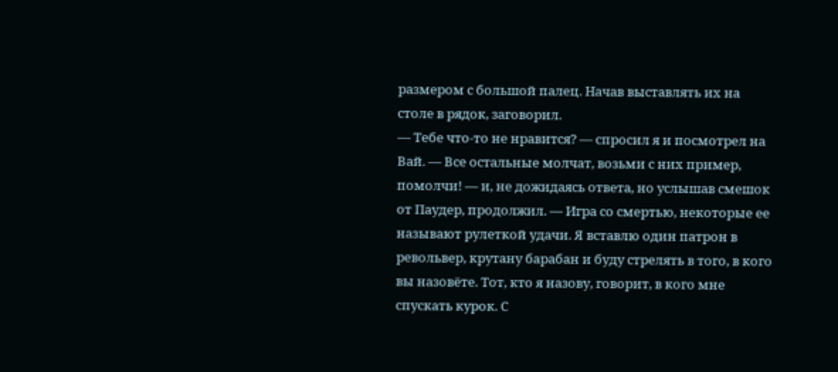размером с большой палец. Начав выставлять их на столе в рядок, заговорил.
— Тебе что-то не нравится? — спросил я и посмотрел на Вай. — Все остальные молчат, возьми с них пример, помолчи! — и, не дожидаясь ответа, но услышав смешок от Паудер, продолжил. — Игра со смертью, некоторые ее называют рулеткой удачи. Я вставлю один патрон в револьвер, крутану барабан и буду стрелять в того, в кого вы назовёте. Тот, кто я назову, говорит, в кого мне спускать курок. С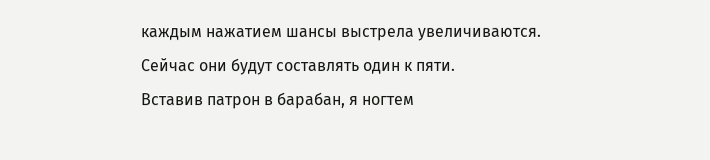каждым нажатием шансы выстрела увеличиваются. Сейчас они будут составлять один к пяти.
Вставив патрон в барабан, я ногтем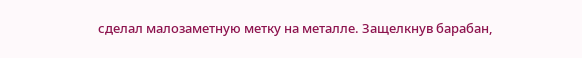сделал малозаметную метку на металле. Защелкнув барабан,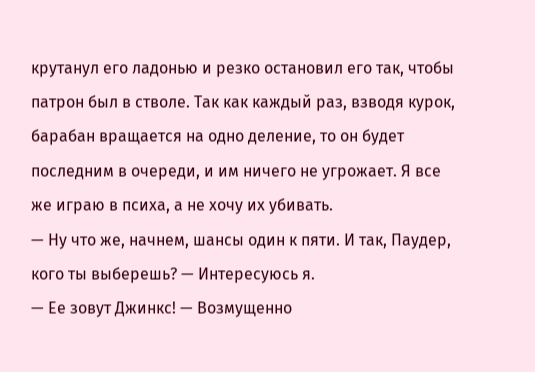крутанул его ладонью и резко остановил его так, чтобы патрон был в стволе. Так как каждый раз, взводя курок, барабан вращается на одно деление, то он будет последним в очереди, и им ничего не угрожает. Я все же играю в психа, а не хочу их убивать.
— Ну что же, начнем, шансы один к пяти. И так, Паудер, кого ты выберешь? — Интересуюсь я.
— Ее зовут Джинкс! — Возмущенно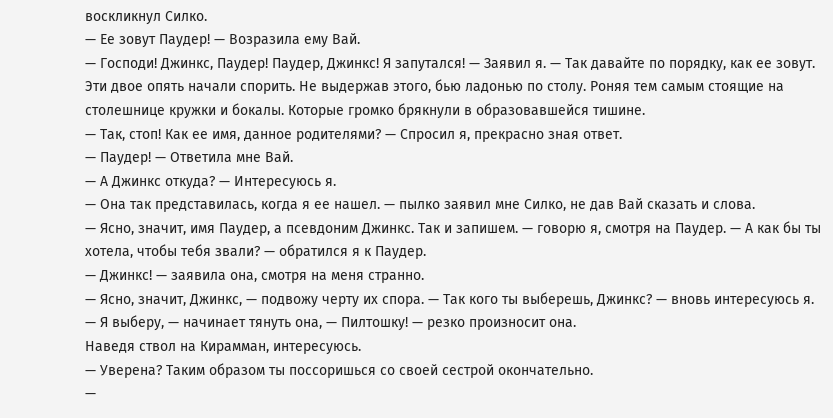воскликнул Силко.
— Ее зовут Паудер! — Возразила ему Вай.
— Господи! Джинкс, Паудер! Паудер, Джинкс! Я запутался! — Заявил я. — Так давайте по порядку, как ее зовут.
Эти двое опять начали спорить. Не выдержав этого, бью ладонью по столу. Роняя тем самым стоящие на столешнице кружки и бокалы. Которые громко брякнули в образовавшейся тишине.
— Так, стоп! Как ее имя, данное родителями? — Спросил я, прекрасно зная ответ.
— Паудер! — Ответила мне Вай.
— А Джинкс откуда? — Интересуюсь я.
— Она так представилась, когда я ее нашел. — пылко заявил мне Силко, не дав Вай сказать и слова.
— Ясно, значит, имя Паудер, а псевдоним Джинкс. Так и запишем. — говорю я, смотря на Паудер. — А как бы ты хотела, чтобы тебя звали? — обратился я к Паудер.
— Джинкс! — заявила она, смотря на меня странно.
— Ясно, значит, Джинкс, — подвожу черту их спора. — Так кого ты выберешь, Джинкс? — вновь интересуюсь я.
— Я выберу, — начинает тянуть она, — Пилтошку! — резко произносит она.
Наведя ствол на Кирамман, интересуюсь.
— Уверена? Таким образом ты поссоришься со своей сестрой окончательно.
—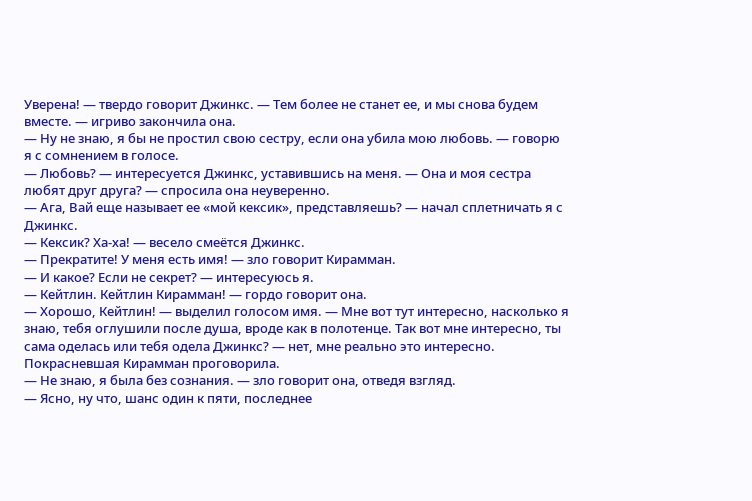Уверена! — твердо говорит Джинкс. — Тем более не станет ее, и мы снова будем вместе. — игриво закончила она.
— Ну не знаю, я бы не простил свою сестру, если она убила мою любовь. — говорю я с сомнением в голосе.
— Любовь? — интересуется Джинкс, уставившись на меня. — Она и моя сестра любят друг друга? — спросила она неуверенно.
— Ага, Вай еще называет ее «мой кексик», представляешь? — начал сплетничать я с Джинкс.
— Кексик? Ха-ха! — весело смеётся Джинкс.
— Прекратите! У меня есть имя! — зло говорит Кирамман.
— И какое? Если не секрет? — интересуюсь я.
— Кейтлин. Кейтлин Кирамман! — гордо говорит она.
— Хорошо, Кейтлин! — выделил голосом имя. — Мне вот тут интересно, насколько я знаю, тебя оглушили после душа, вроде как в полотенце. Так вот мне интересно, ты сама оделась или тебя одела Джинкс? — нет, мне реально это интересно. Покрасневшая Кирамман проговорила.
— Не знаю, я была без сознания. — зло говорит она, отведя взгляд.
— Ясно, ну что, шанс один к пяти, последнее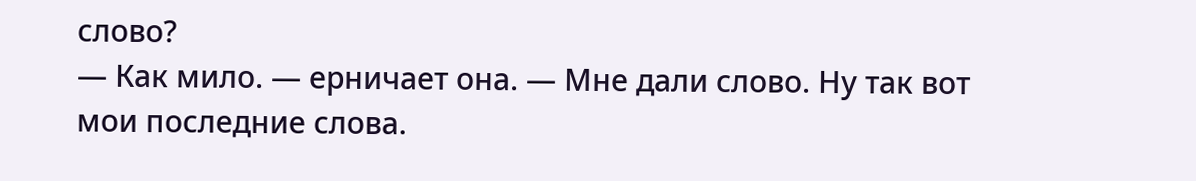слово?
— Как мило. — ерничает она. — Мне дали слово. Ну так вот мои последние слова.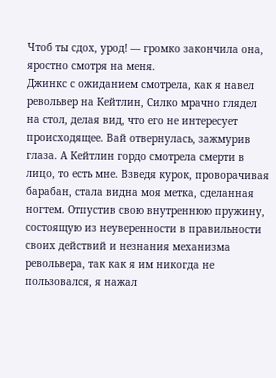Чтоб ты сдох, урод! — громко закончила она, яростно смотря на меня.
Джинкс с ожиданием смотрела, как я навел револьвер на Кейтлин, Силко мрачно глядел на стол, делая вид, что его не интересует происходящее. Вай отвернулась, зажмурив глаза. А Кейтлин гордо смотрела смерти в лицо, то есть мне. Взведя курок, проворачивая барабан, стала видна моя метка, сделанная ногтем. Отпустив свою внутреннюю пружину, состоящую из неуверенности в правильности своих действий и незнания механизма револьвера, так как я им никогда не пользовался, я нажал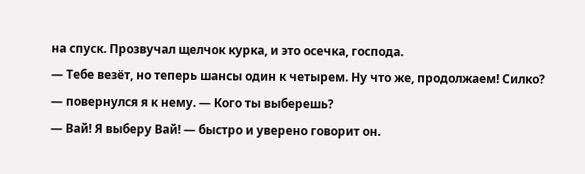на спуск. Прозвучал щелчок курка, и это осечка, господа.
— Тебе везёт, но теперь шансы один к четырем. Ну что же, продолжаем! Силко? — повернулся я к нему. — Кого ты выберешь?
— Вай! Я выберу Вай! — быстро и уверено говорит он.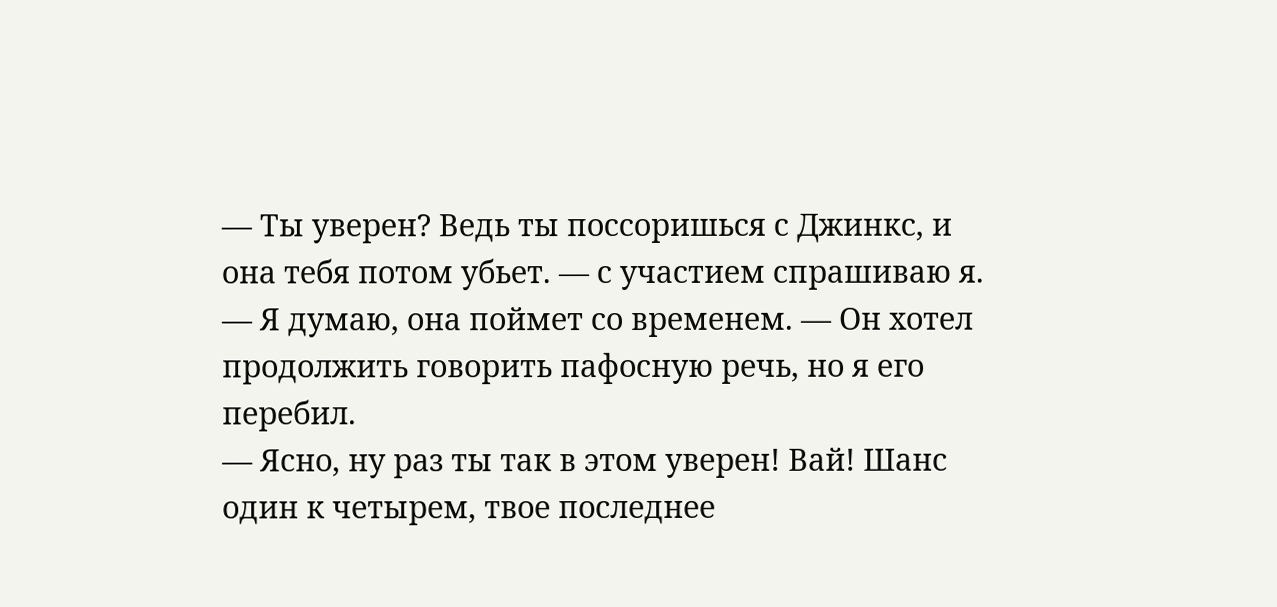— Ты уверен? Ведь ты поссоришься с Джинкс, и она тебя потом убьет. — с участием спрашиваю я.
— Я думаю, она поймет со временем. — Он хотел продолжить говорить пафосную речь, но я его перебил.
— Ясно, ну раз ты так в этом уверен! Вай! Шанс один к четырем, твое последнее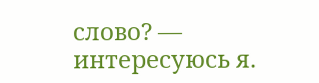слово? — интересуюсь я.